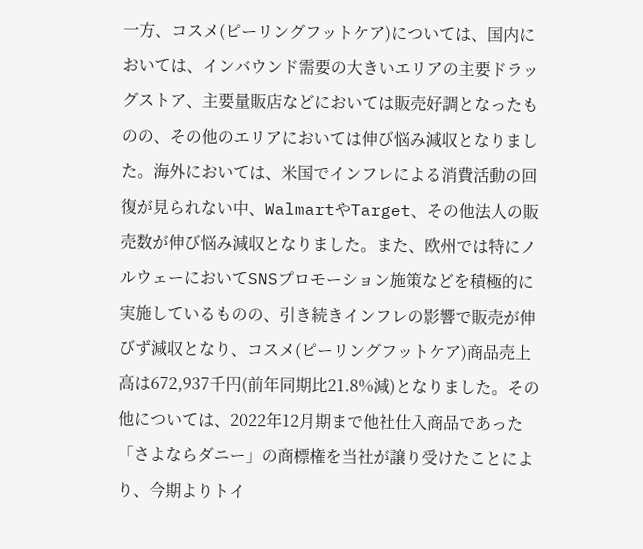一方、コスメ(ピーリングフットケア)については、国内においては、インバウンド需要の大きいエリアの主要ドラッグストア、主要量販店などにおいては販売好調となったものの、その他のエリアにおいては伸び悩み減収となりました。海外においては、米国でインフレによる消費活動の回復が見られない中、WalmartやTarget、その他法人の販売数が伸び悩み減収となりました。また、欧州では特にノルウェーにおいてSNSプロモーション施策などを積極的に実施しているものの、引き続きインフレの影響で販売が伸びず減収となり、コスメ(ピーリングフットケア)商品売上高は672,937千円(前年同期比21.8%減)となりました。その他については、2022年12月期まで他社仕入商品であった「さよならダニー」の商標権を当社が譲り受けたことにより、今期よりトイ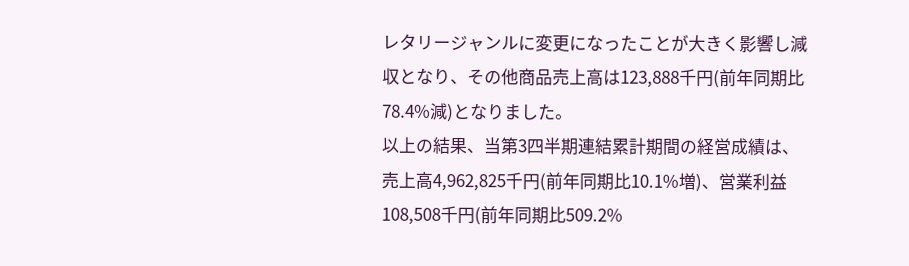レタリージャンルに変更になったことが大きく影響し減収となり、その他商品売上高は123,888千円(前年同期比78.4%減)となりました。
以上の結果、当第3四半期連結累計期間の経営成績は、売上高4,962,825千円(前年同期比10.1%増)、営業利益
108,508千円(前年同期比509.2%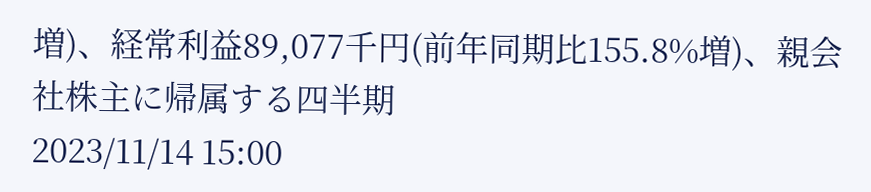増)、経常利益89,077千円(前年同期比155.8%増)、親会社株主に帰属する四半期
2023/11/14 15:00